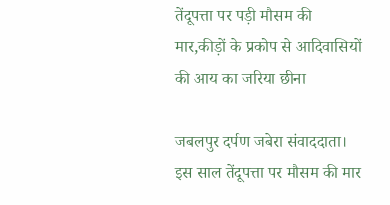तेंदूपत्ता पर पड़ी मौसम की मार,कीड़ों के प्रकोप से आदिवासियों की आय का जरिया छीना

जबलपुर दर्पण जबेरा संवाददाता। इस साल तेंदूपत्ता पर मौसम की मार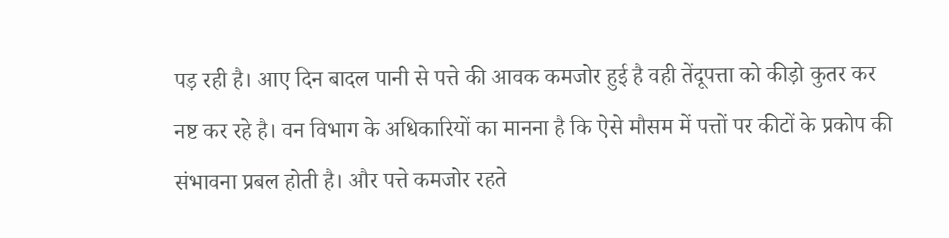पड़ रही है। आए दिन बादल पानी से पत्ते की आवक कमजोर हुई है वही तेंदूपत्ता को कीड़ो कुतर कर नष्ट कर रहे है। वन विभाग के अधिकारियों का मानना है कि ऐसे मौसम में पत्तों पर कीटों के प्रकोप की संभावना प्रबल होती है। और पत्ते कमजोर रहते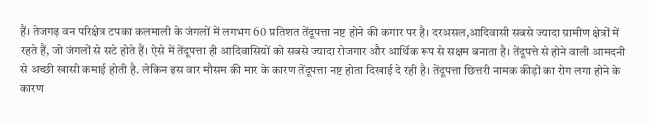हैं। तेजगढ़ वन परिक्षेत्र टपका कलमाली के जंगलों में लगभग 60 प्रतिशत तेंदूपत्ता नष्ट होने की कगार पर है। दरअसल,आदिवासी सबसे ज्यादा ग्रामीण क्षेत्रों में रहते हैं, जो जंगलों से सटे होते हैं। ऐसे में तेंदूपत्ता ही आदिवासियों को सबसे ज्यादा रोजगार और आर्थिक रूप से सक्षम बनाता है। तेंदूपत्ते से होने वाली आमदनी से अच्छी खासी कमाई होती है. लेकिन इस वार मौसम की मार के कारण तेंदूपत्ता नष्ट होता दिखाई दे रही है। तेंदूपत्ता छित्तरी नामक कीड़ों का रोग लगा होने के कारण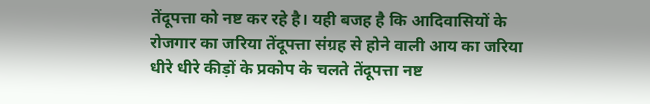तेंदूपत्ता को नष्ट कर रहे है। यही बजह है कि आदिवासियों के रोजगार का जरिया तेंदूपत्ता संग्रह से होने वाली आय का जरिया धीरे धीरे कीड़ों के प्रकोप के चलते तेंदूपत्ता नष्ट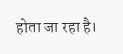होता जा रहा है।